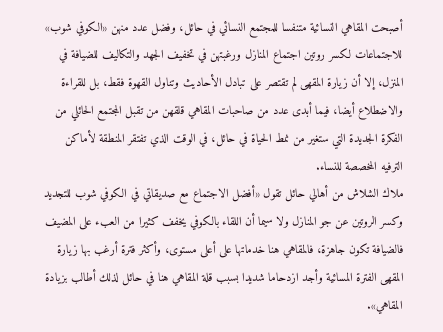أصبحت المقاهي النسائية متنفسا للمجتمع النسائي في حائل، وفضل عدد منهن «الكوفي شوب» للاجتماعات لكسر روتين اجتماع المنازل ورغبتهن في تخفيف الجهد والتكاليف للضيافة في المنزل، إلا أن زيارة المقهى لم تقتصر على تبادل الأحاديث وتناول القهوة فقط، بل للقراءة والاضطلاع أيضا، فيما أبدى عدد من صاحبات المقاهي قلقهن من تقبل المجتمع الحائلي من الفكرة الجديدة التي ستغير من نمط الحياة في حائل، في الوقت الذي تفتقر المنطقة لأماكن الترفيه المخصصة للنساء.
ملاك الشلاش من أهالي حائل تقول «أفضل الاجتماع مع صديقاتي في الكوفي شوب للتجديد وكسر الروتين عن جو المنازل ولا سيما أن اللقاء بالكوفي يخفف كثيرا من العبء على المضيف فالضيافة تكون جاهزة، فالمقاهي هنا خدماتها على أعلى مستوى، وأكثر فترة أرغب بها زيارة المقهى الفترة المسائية وأجد ازدحاما شديدا بسبب قلة المقاهي هنا في حائل لذلك أطالب بزيادة المقاهي».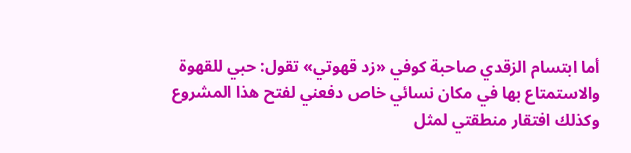أما ابتسام الزقدي صاحبة كوفي «زد قهوتي» تقول: حبي للقهوة والاستمتاع بها في مكان نسائي خاص دفعني لفتح هذا المشروع وكذلك افتقار منطقتي لمثل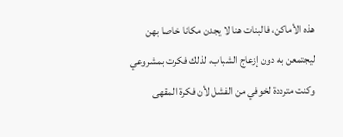هذه الأماكن، فالبنات هنا لا يجدن مكانا خاصا بهن ليجتمعن به دون إزعاج الشباب، لذلك فكرت بمشروعي وكنت مترددة لخوفي من الفشل لأن فكرة المقهى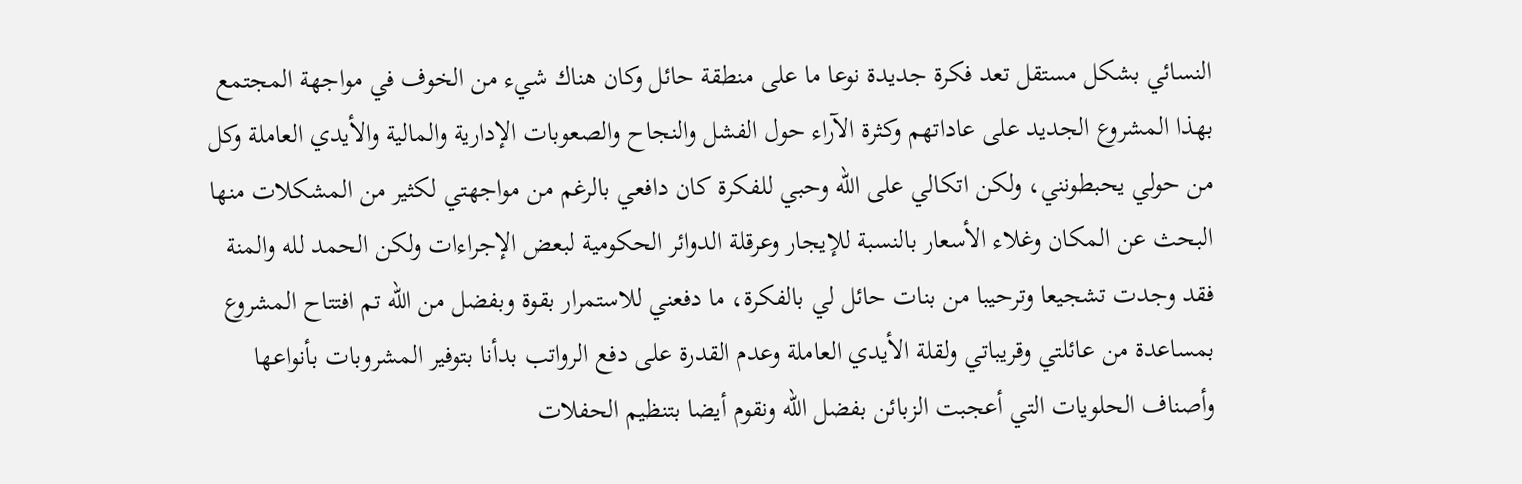النسائي بشكل مستقل تعد فكرة جديدة نوعا ما على منطقة حائل وكان هناك شيء من الخوف في مواجهة المجتمع بهذا المشروع الجديد على عاداتهم وكثرة الآراء حول الفشل والنجاح والصعوبات الإدارية والمالية والأيدي العاملة وكل من حولي يحبطونني، ولكن اتكالي على الله وحبي للفكرة كان دافعي بالرغم من مواجهتي لكثير من المشكلات منها البحث عن المكان وغلاء الأسعار بالنسبة للإيجار وعرقلة الدوائر الحكومية لبعض الإجراءات ولكن الحمد لله والمنة فقد وجدت تشجيعا وترحيبا من بنات حائل لي بالفكرة، ما دفعني للاستمرار بقوة وبفضل من الله تم افتتاح المشروع بمساعدة من عائلتي وقريباتي ولقلة الأيدي العاملة وعدم القدرة على دفع الرواتب بدأنا بتوفير المشروبات بأنواعها وأصناف الحلويات التي أعجبت الزبائن بفضل الله ونقوم أيضا بتنظيم الحفلات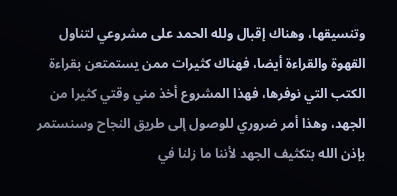وتنسيقها، وهناك إقبال ولله الحمد على مشروعي لتناول القهوة والقراءة أيضا، فهناك كثيرات ممن يستمتعن بقراءة الكتب التي نوفرها، فهذا المشروع أخذ مني وقتي كثيرا من الجهد، وهذا أمر ضروري للوصول إلى طريق النجاح وسنستمر بإذن الله بتكثيف الجهد لأننا ما زلنا في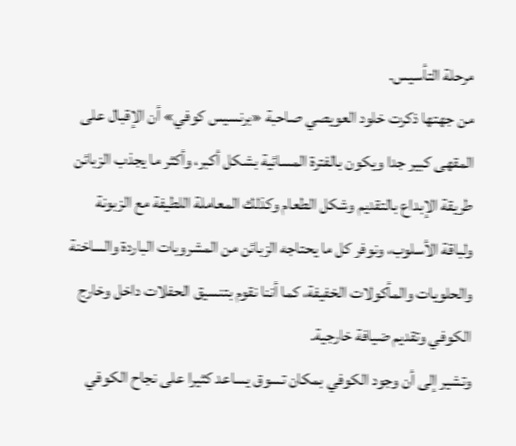مرحلة التأسيس.
من جهتها ذكرت خلود العويصي صاحبة «برنسيس كوفي» أن الإقبال على المقهى كبير جدا ويكون بالفترة المسائية بشكل أكبر، وأكثر ما يجذب الزبائن طريقة الإبداع بالتقديم وشكل الطعام وكذلك المعاملة اللطيفة مع الزبونة ولباقة الأسلوب، ونوفر كل ما يحتاجه الزبائن من المشروبات الباردة والساخنة والحلويات والمأكولات الخفيفة، كما أننا نقوم بتنسيق الحفلات داخل وخارج الكوفي وتقديم ضيافة خارجية.
وتشير إلى أن وجود الكوفي بمكان تسوق يساعد كثيرا على نجاح الكوفي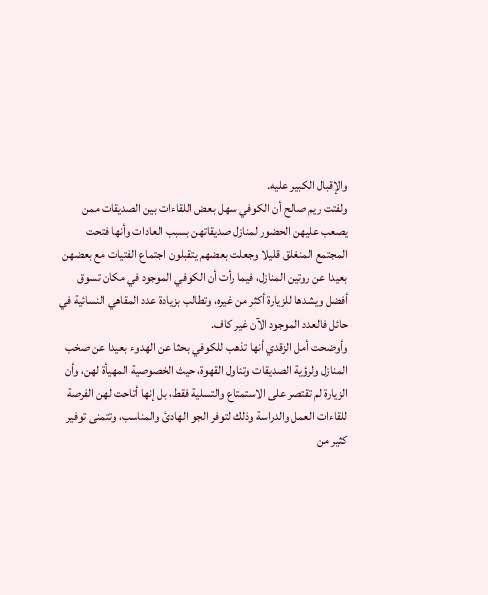والإقبال الكبير عليه.
ولفتت ريم صالح أن الكوفي سهل بعض اللقاءات بين الصديقات ممن يصعب عليهن الحضور لمنازل صديقاتهن بسبب العادات وأنها فتحت المجتمع المنغلق قليلا وجعلت بعضهم يتقبلون اجتماع الفتيات مع بعضهن بعيدا عن روتين المنازل، فيما رأت أن الكوفي الموجود في مكان تسوق أفضل ويشدها للزيارة أكثر من غيره، وتطالب بزيادة عدد المقاهي النسائية في حائل فالعدد الموجود الآن غير كاف.
وأوضحت أمل الزقدي أنها تذهب للكوفي بحثا عن الهدوء بعيدا عن صخب المنازل ولرؤية الصديقات وتناول القهوة، حيث الخصوصية المهيأة لهن، وأن الزيارة لم تقتصر على الاستمتاع والتسلية فقط، بل إنها أتاحت لهن الفرصة للقاءات العمل والدراسة وذلك لتوفر الجو الهادئ والمناسب، وتتمنى توفير كثير من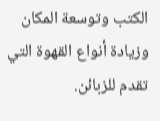الكتب وتوسعة المكان وزيادة أنواع القهوة التي تقدم للزبائن.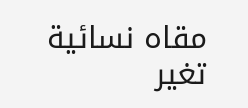مقاه نسائية تغير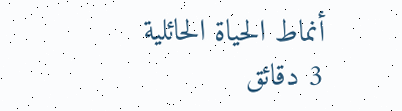أنماط الحياة الحائلية
3 دقائق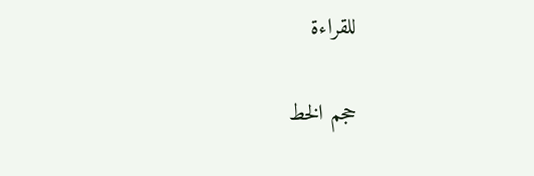للقراءة

حجم الخط